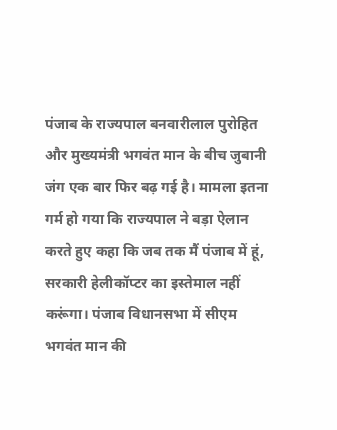पंजाब के राज्यपाल बनवारीलाल पुरोहित और मुख्यमंत्री भगवंत मान के बीच जुबानी जंग एक बार फिर बढ़ गई है। मामला इतना गर्म हो गया कि राज्यपाल ने बड़ा ऐलान करते हुए कहा कि जब तक मैं पंजाब में हूं, सरकारी हेलीकॉप्टर का इस्तेमाल नहीं करूंगा। पंजाब विधानसभा में सीएम भगवंत मान की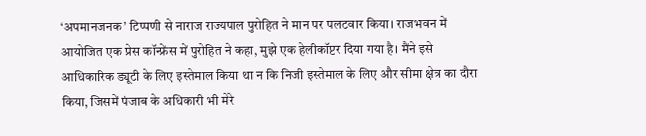‘अपमानजनक’ टिप्पणी से नाराज राज्यपाल पुरोहित ने मान पर पलटवार किया। राजभवन में आयोजित एक प्रेस कॉन्फ्रेंस में पुरोहित ने कहा, मुझे एक हेलीकॉप्टर दिया गया है। मैंने इसे आधिकारिक ड्यूटी के लिए इस्तेमाल किया था न कि निजी इस्तेमाल के लिए और सीमा क्षेत्र का दौरा किया, जिसमें पंजाब के अधिकारी भी मेरे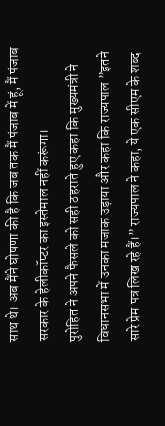साथ थे। अब मैंने घोषणा की है कि जब तक मैं पंजाब में हूं, मैं पंजाब सरकार के हेलीकॉप्टर का इस्तेमाल नहीं करूंगा।
पुरोहित ने अपने फैसले को सही ठहराते हुए कहा कि मुख्यमंत्री ने विधानसभा में उनका मजाक उड़ाया और कहा कि राज्यपाल ”इतने सारे प्रेम पत्र लिख रहे हैं।” राज्यपाल ने कहा, ये एक सीएम के शब्द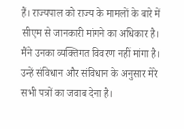हैं। राज्यपाल को राज्य के मामलों के बारे में सीएम से जानकारी मांगने का अधिकार है। मैंने उनका व्यक्तिगत विवरण नहीं मांगा है। उन्हें संविधान और संविधान के अनुसार मेरे सभी पत्रों का जवाब देना है।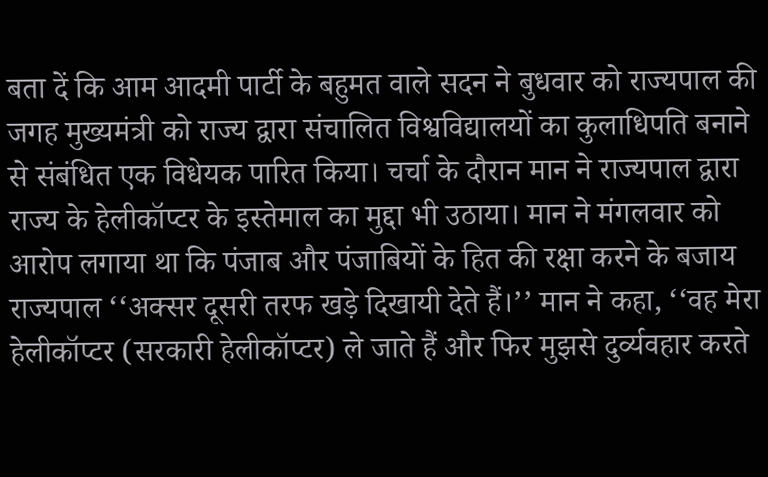बता दें कि आम आदमी पार्टी के बहुमत वाले सदन ने बुधवार को राज्यपाल की जगह मुख्यमंत्री को राज्य द्वारा संचालित विश्वविद्यालयों का कुलाधिपति बनाने से संबंधित एक विधेयक पारित किया। चर्चा के दौरान मान ने राज्यपाल द्वारा राज्य के हेलीकॉप्टर के इस्तेमाल का मुद्दा भी उठाया। मान ने मंगलवार को आरोप लगाया था कि पंजाब और पंजाबियों के हित की रक्षा करने के बजाय राज्यपाल ‘‘अक्सर दूसरी तरफ खड़े दिखायी देते हैं।’’ मान ने कहा, ‘‘वह मेरा हेलीकॉप्टर (सरकारी हेलीकॉप्टर) ले जाते हैं और फिर मुझसे दुर्व्यवहार करते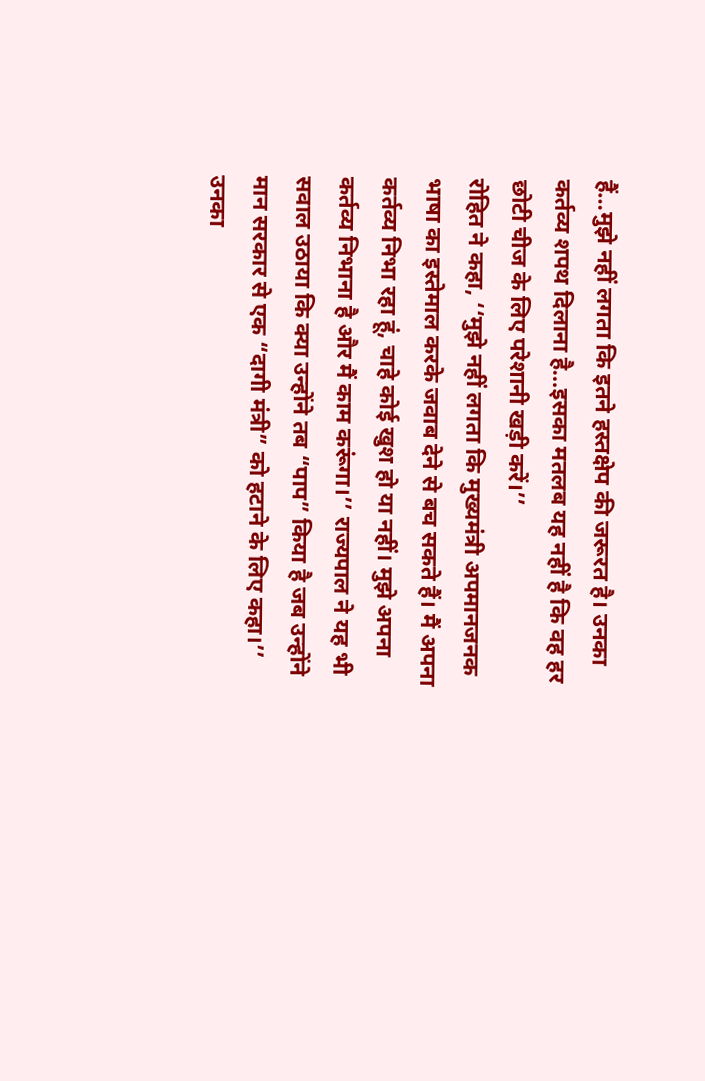हैं…मुझे नहीं लगता कि इतने हस्तक्षेप की जरूरत है। उनका कर्तव्य शपथ दिलाना है…इसका मतलब यह नहीं है कि वह हर छोटी चीज के लिए परेशानी खड़ी करें।’’
रोहित ने कहा, ‘‘मुझे नहीं लगता कि मुख्यमंत्री अपमानजनक भाषा का इस्तेमाल करके जवाब देने से बच सकते हैं। मैं अपना कर्तव्य निभा रहा हूं, चाहे कोई खुश हो या नहीं। मुझे अपना कर्तव्य निभाना है और मैं काम करूंगा।’’ राज्यपाल ने यह भी सवाल उठाया कि क्या उन्होंने तब “पाप” किया है जब उन्होंने मान सरकार से एक “दागी मंत्री” को हटाने के लिए कहा।’’ उनका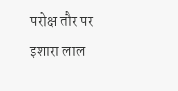परोक्ष तौर पर इशारा लाल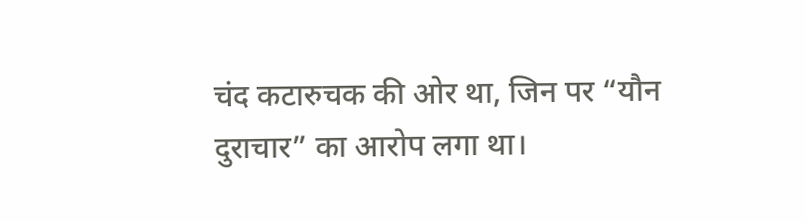चंद कटारुचक की ओर था, जिन पर “यौन दुराचार” का आरोप लगा था।